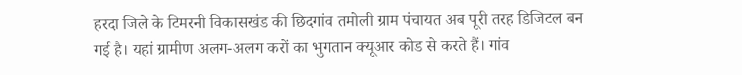हरदा जिले के टिमरनी विकासखंड की छिदगांव तमोली ग्राम पंचायत अब पूरी तरह डिजिटल बन गई है। यहां ग्रामीण अलग-अलग करों का भुगतान क्यूआर कोड से करते हैं। गांव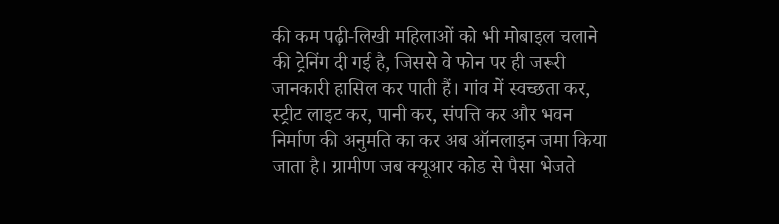की कम पढ़ी-लिखी महिलाओं को भी मोबाइल चलाने की ट्रेनिंग दी गई है, जिससे वे फोन पर ही जरूरी जानकारी हासिल कर पाती हैं। गांव में स्वच्छता कर, स्ट्रीट लाइट कर, पानी कर, संपत्ति कर और भवन निर्माण की अनुमति का कर अब ऑनलाइन जमा किया जाता है। ग्रामीण जब क्यूआर कोड से पैसा भेजते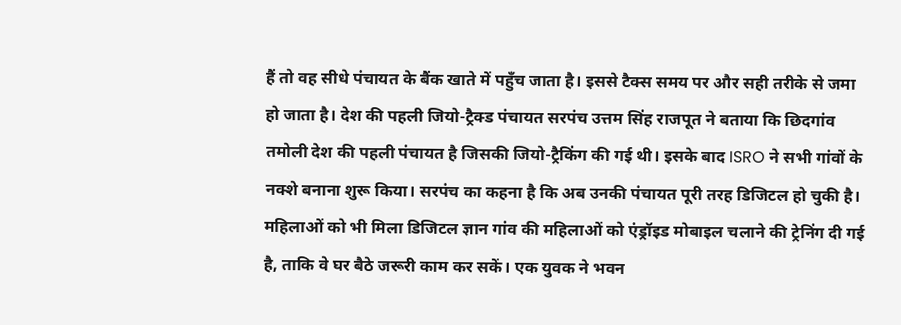हैं तो वह सीधे पंचायत के बैंक खाते में पहुँच जाता है। इससे टैक्स समय पर और सही तरीके से जमा हो जाता है। देश की पहली जियो-ट्रैक्ड पंचायत सरपंच उत्तम सिंह राजपूत ने बताया कि छिदगांव तमोली देश की पहली पंचायत है जिसकी जियो-ट्रैकिंग की गई थी। इसके बाद ISRO ने सभी गांवों के नक्शे बनाना शुरू किया। सरपंच का कहना है कि अब उनकी पंचायत पूरी तरह डिजिटल हो चुकी है। महिलाओं को भी मिला डिजिटल ज्ञान गांव की महिलाओं को एंड्रॉइड मोबाइल चलाने की ट्रेनिंग दी गई है, ताकि वे घर बैठे जरूरी काम कर सकें। एक युवक ने भवन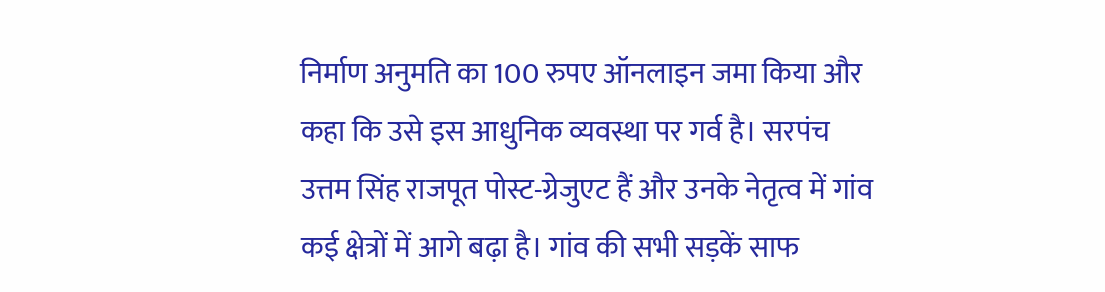निर्माण अनुमति का 100 रुपए ऑनलाइन जमा किया और कहा कि उसे इस आधुनिक व्यवस्था पर गर्व है। सरपंच उत्तम सिंह राजपूत पोस्ट-ग्रेजुएट हैं और उनके नेतृत्व में गांव कई क्षेत्रों में आगे बढ़ा है। गांव की सभी सड़कें साफ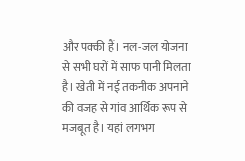और पक्की हैं। नल-जल योजना से सभी घरों में साफ पानी मिलता है। खेती में नई तकनीक अपनाने की वजह से गांव आर्थिक रूप से मजबूत है। यहां लगभग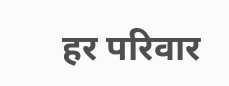हर परिवार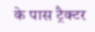के पास ट्रैक्टर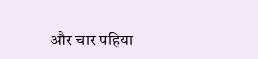और चार पहिया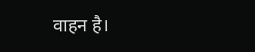वाहन है।